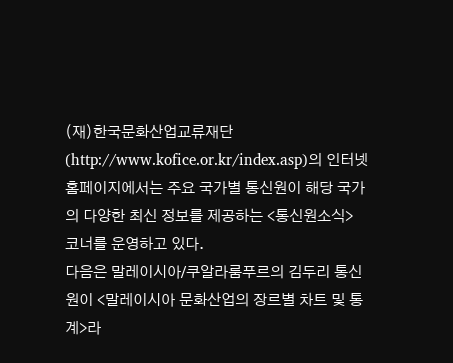(재)한국문화산업교류재단(http://www.kofice.or.kr/index.asp)의 인터넷 홈페이지에서는 주요 국가별 통신원이 해당 국가의 다양한 최신 정보를 제공하는 <통신원소식> 코너를 운영하고 있다.
다음은 말레이시아/쿠알라룸푸르의 김두리 통신원이 <말레이시아 문화산업의 장르별 차트 및 통계>라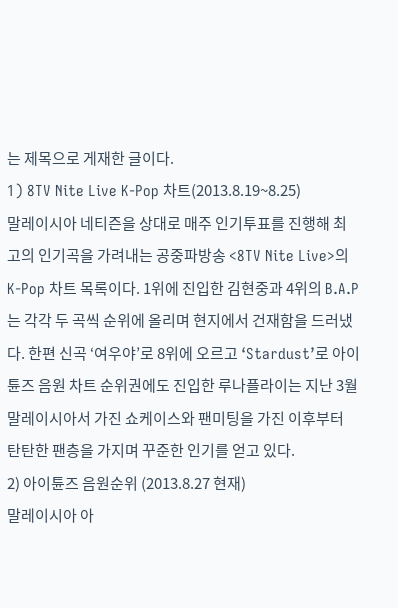는 제목으로 게재한 글이다.
1) 8TV Nite Live K-Pop 차트(2013.8.19~8.25)
말레이시아 네티즌을 상대로 매주 인기투표를 진행해 최고의 인기곡을 가려내는 공중파방송 <8TV Nite Live>의 K-Pop 차트 목록이다. 1위에 진입한 김현중과 4위의 B.A.P는 각각 두 곡씩 순위에 올리며 현지에서 건재함을 드러냈다. 한편 신곡 ‘여우야’로 8위에 오르고 ‘Stardust’로 아이튠즈 음원 차트 순위권에도 진입한 루나플라이는 지난 3월 말레이시아서 가진 쇼케이스와 팬미팅을 가진 이후부터 탄탄한 팬층을 가지며 꾸준한 인기를 얻고 있다.
2) 아이튠즈 음원순위 (2013.8.27 현재)
말레이시아 아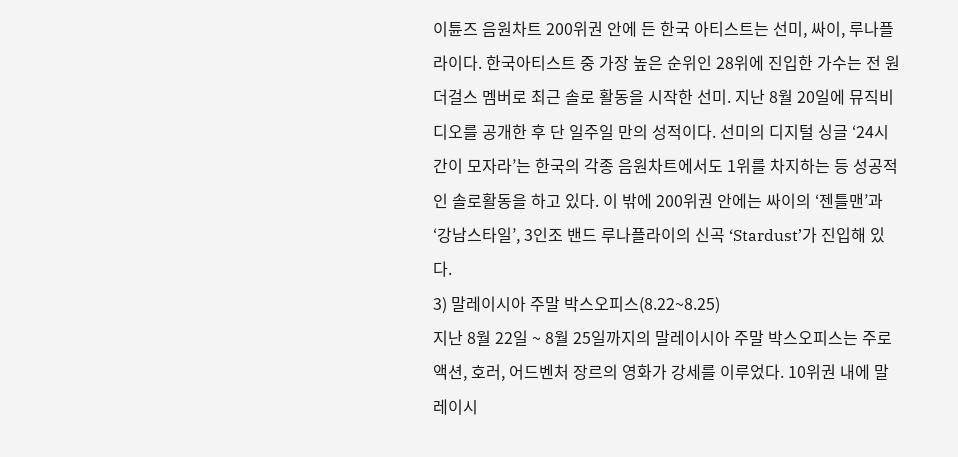이튠즈 음원차트 200위권 안에 든 한국 아티스트는 선미, 싸이, 루나플라이다. 한국아티스트 중 가장 높은 순위인 28위에 진입한 가수는 전 원더걸스 멤버로 최근 솔로 활동을 시작한 선미. 지난 8월 20일에 뮤직비디오를 공개한 후 단 일주일 만의 성적이다. 선미의 디지털 싱글 ‘24시간이 모자라’는 한국의 각종 음원차트에서도 1위를 차지하는 등 성공적인 솔로활동을 하고 있다. 이 밖에 200위권 안에는 싸이의 ‘젠틀맨’과 ‘강남스타일’, 3인조 밴드 루나플라이의 신곡 ‘Stardust’가 진입해 있다.
3) 말레이시아 주말 박스오피스(8.22~8.25)
지난 8월 22일 ~ 8월 25일까지의 말레이시아 주말 박스오피스는 주로 액션, 호러, 어드벤처 장르의 영화가 강세를 이루었다. 10위권 내에 말레이시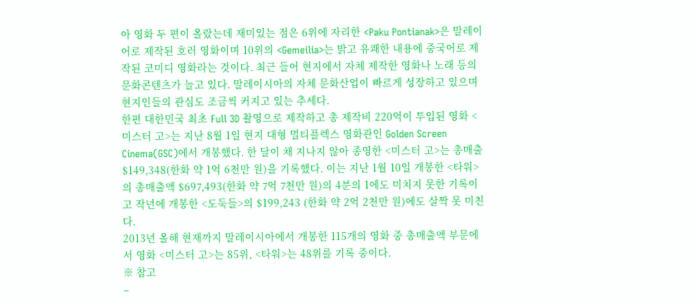아 영화 두 편이 올랐는데 재미있는 점은 6위에 자리한 <Paku Pontianak>은 말레이어로 제작된 호러 영화이며 10위의 <Gemeilia>는 밝고 유쾌한 내용에 중국어로 제작된 코미디 영화라는 것이다. 최근 들어 현지에서 자체 제작한 영화나 노래 등의 문화콘텐츠가 늘고 있다. 말레이시아의 자체 문화산업이 빠르게 성장하고 있으며 현지인들의 관심도 조금씩 커지고 있는 추세다.
한편 대한민국 최초 Full 3D 촬영으로 제작하고 총 제작비 220억이 투입된 영화 <미스터 고>는 지난 8월 1일 현지 대형 멀티플렉스 영화관인 Golden Screen Cinema(GSC)에서 개봉했다. 한 달이 채 지나지 않아 종영한 <미스터 고>는 총매출 $149,348(한화 약 1억 6천만 원)을 기록했다. 이는 지난 1월 10일 개봉한 <타워>의 총매출액 $697,493(한화 약 7억 7천만 원)의 4분의 1에도 미치지 못한 기록이고 작년에 개봉한 <도둑들>의 $199,243 (한화 약 2억 2천만 원)에도 살짝 못 미친다.
2013년 올해 현재까지 말레이시아에서 개봉한 115개의 영화 중 총매출액 부문에서 영화 <미스터 고>는 85위, <타워>는 48위를 기록 중이다.
※ 참고
–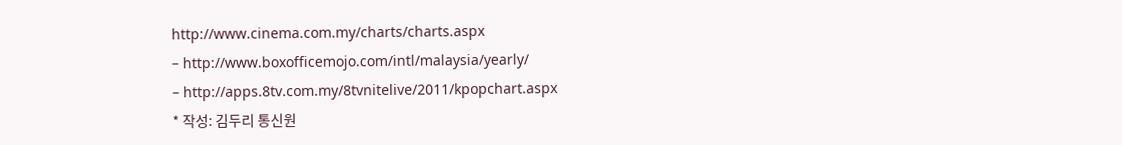http://www.cinema.com.my/charts/charts.aspx
– http://www.boxofficemojo.com/intl/malaysia/yearly/
– http://apps.8tv.com.my/8tvnitelive/2011/kpopchart.aspx
* 작성: 김두리 통신원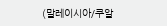(말레이시아/쿠알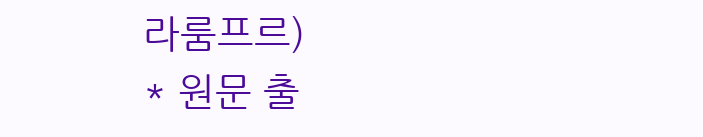라룸프르)
* 원문 출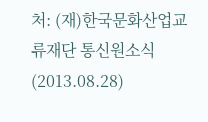처: (재)한국문화산업교류재단 통신원소식 (2013.08.28)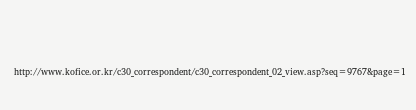http://www.kofice.or.kr/c30_correspondent/c30_correspondent_02_view.asp?seq=9767&page=1